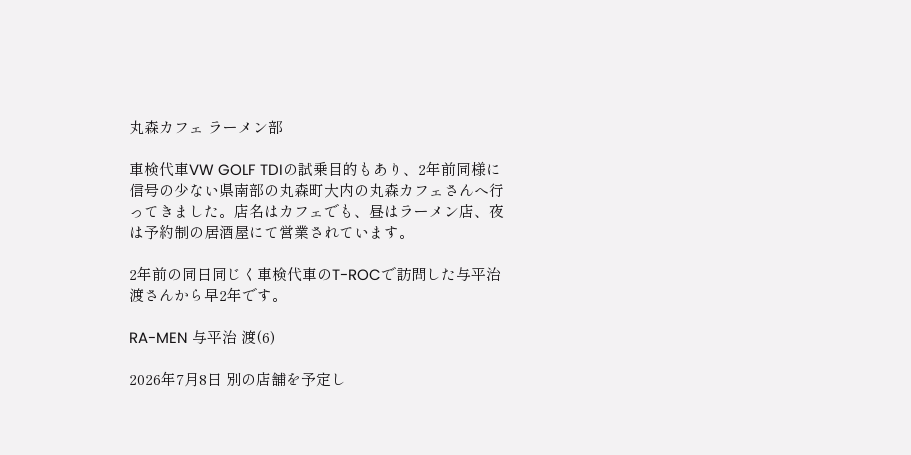丸森カフェ ラーメン部

車検代車VW GOLF TDIの試乗目的もあり、2年前同様に信号の少ない県南部の丸森町大内の丸森カフェさんへ行ってきました。店名はカフェでも、昼はラーメン店、夜は予約制の居酒屋にて営業されています。

2年前の同日同じく車検代車のT-ROCで訪問した与平治渡さんから早2年です。

RA-MEN 与平治 渡(6)

2026年7月8日 別の店舗を予定し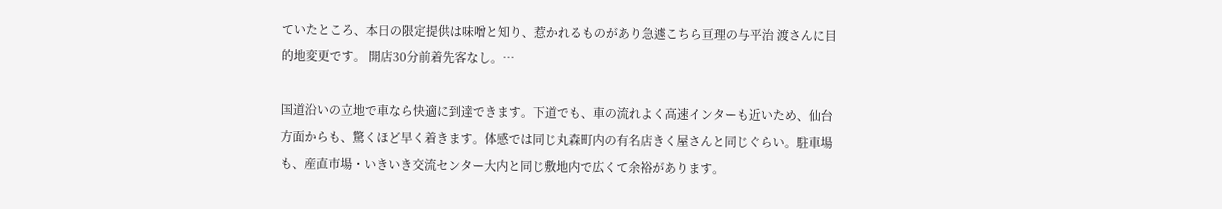ていたところ、本日の限定提供は味噌と知り、惹かれるものがあり急遽こちら亘理の与平治 渡さんに目的地変更です。 開店30分前着先客なし。…

国道沿いの立地で車なら快適に到達できます。下道でも、車の流れよく高速インターも近いため、仙台方面からも、驚くほど早く着きます。体感では同じ丸森町内の有名店きく屋さんと同じぐらい。駐車場も、産直市場・いきいき交流センター大内と同じ敷地内で広くて余裕があります。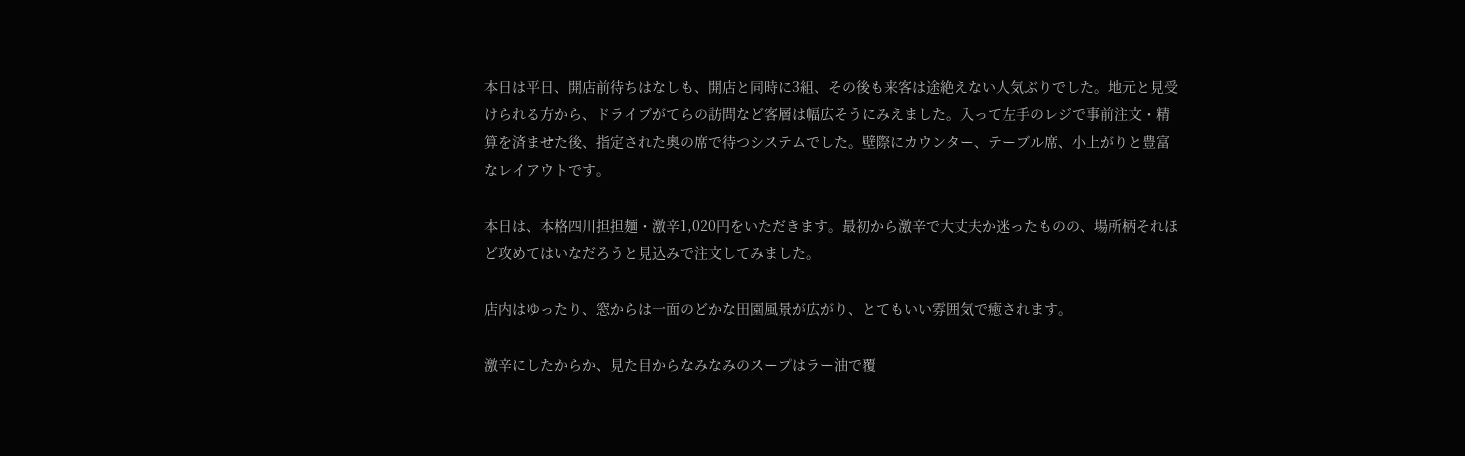本日は平日、開店前待ちはなしも、開店と同時に3組、その後も来客は途絶えない人気ぶりでした。地元と見受けられる方から、ドライブがてらの訪問など客層は幅広そうにみえました。入って左手のレジで事前注文・精算を済ませた後、指定された奥の席で待つシステムでした。壁際にカウンター、テーブル席、小上がりと豊富なレイアウトです。

本日は、本格四川担担麺・激辛1,020円をいただきます。最初から激辛で大丈夫か迷ったものの、場所柄それほど攻めてはいなだろうと見込みで注文してみました。

店内はゆったり、窓からは一面のどかな田園風景が広がり、とてもいい雰囲気で癒されます。

激辛にしたからか、見た目からなみなみのスープはラー油で覆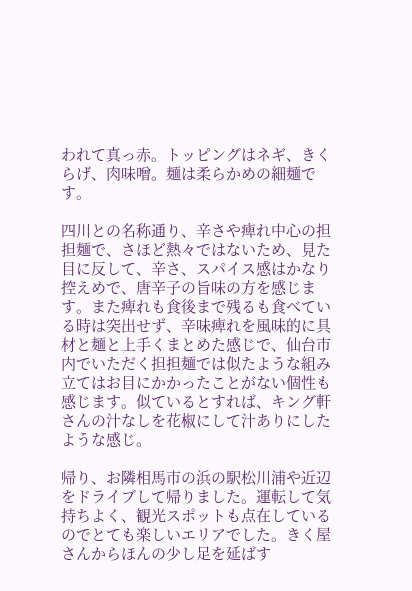われて真っ赤。トッピングはネギ、きくらげ、肉味噌。麺は柔らかめの細麺です。

四川との名称通り、辛さや痺れ中心の担担麺で、さほど熱々ではないため、見た目に反して、辛さ、スパイス感はかなり控えめで、唐辛子の旨味の方を感じます。また痺れも食後まで残るも食べている時は突出せず、辛味痺れを風味的に具材と麺と上手くまとめた感じで、仙台市内でいただく担担麺では似たような組み立てはお目にかかったことがない個性も感じます。似ているとすれば、キング軒さんの汁なしを花椒にして汁ありにしたような感じ。

帰り、お隣相馬市の浜の駅松川浦や近辺をドライブして帰りました。運転して気持ちよく、観光スポットも点在しているのでとても楽しいエリアでした。きく屋さんからほんの少し足を延ばす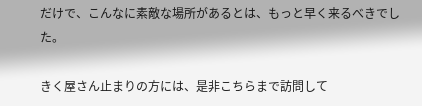だけで、こんなに素敵な場所があるとは、もっと早く来るべきでした。

きく屋さん止まりの方には、是非こちらまで訪問して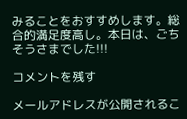みることをおすすめします。総合的満足度高し。本日は、ごちそうさまでした!!!

コメントを残す

メールアドレスが公開されるこ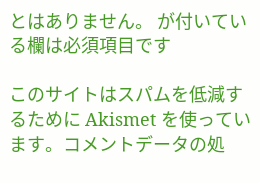とはありません。 が付いている欄は必須項目です

このサイトはスパムを低減するために Akismet を使っています。コメントデータの処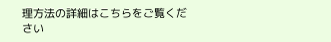理方法の詳細はこちらをご覧ください